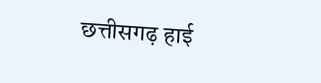छत्तीसगढ़ हाई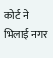कोर्ट ने भिलाई नगर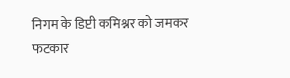निगम के डिप्टी कमिश्नर को जमकर फटकार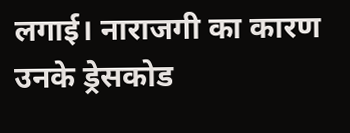लगाई। नाराजगी का कारण उनके ड्रेसकोड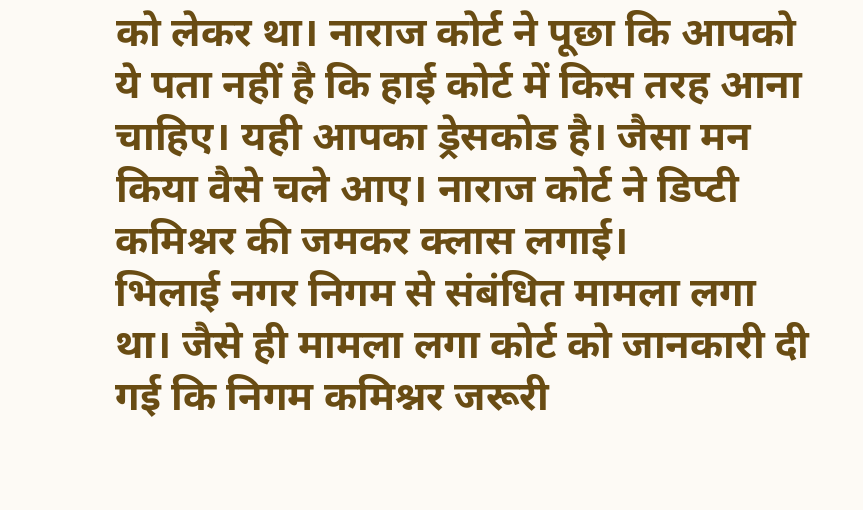को लेकर था। नाराज कोर्ट ने पूछा कि आपको ये पता नहीं है कि हाई कोर्ट में किस तरह आना चाहिए। यही आपका ड्रेसकोड है। जैसा मन किया वैसे चले आए। नाराज कोर्ट ने डिप्टी कमिश्नर की जमकर क्लास लगाई।
भिलाई नगर निगम से संबंधित मामला लगा था। जैसे ही मामला लगा कोर्ट को जानकारी दी गई कि निगम कमिश्नर जरूरी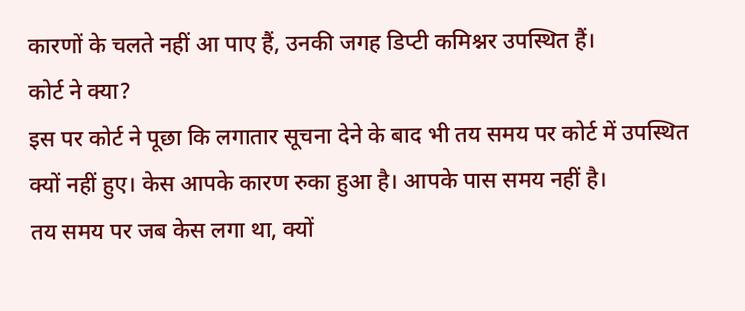कारणों के चलते नहीं आ पाए हैं, उनकी जगह डिप्टी कमिश्नर उपस्थित हैं।
कोर्ट ने क्या?
इस पर कोर्ट ने पूछा कि लगातार सूचना देने के बाद भी तय समय पर कोर्ट में उपस्थित क्यों नहीं हुए। केस आपके कारण रुका हुआ है। आपके पास समय नहीं है।
तय समय पर जब केस लगा था, क्यों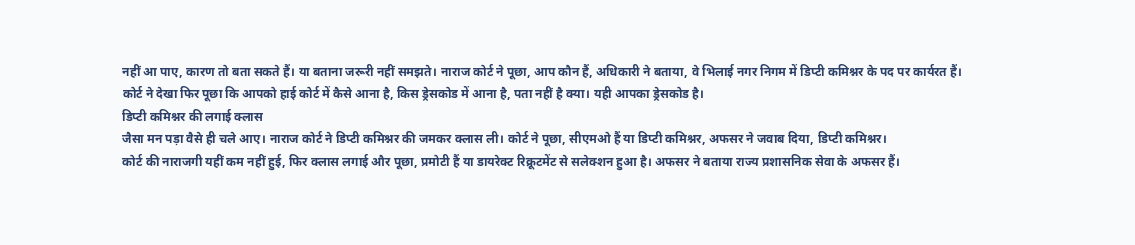नहीं आ पाए, कारण तो बता सकते हैं। या बताना जरूरी नहीं समझते। नाराज कोर्ट ने पूछा, आप कौन हैं, अधिकारी ने बताया, वे भिलाई नगर निगम में डिप्टी कमिश्नर के पद पर कार्यरत हैं।
कोर्ट ने देखा फिर पूछा कि आपको हाई कोर्ट में कैसे आना है, किस ड्रेसकोड में आना है, पता नहीं है क्या। यही आपका ड्रेसकोड है।
डिप्टी कमिश्नर की लगाई क्लास
जैसा मन पड़ा वैसे ही चले आए। नाराज कोर्ट ने डिप्टी कमिश्नर की जमकर क्लास ली। कोर्ट ने पूछा, सीएमओ हैं या डिप्टी कमिश्नर, अफसर ने जवाब दिया, डिप्टी कमिश्नर।
कोर्ट की नाराजगी यहीं कम नहीं हुई, फिर क्लास लगाई और पूछा, प्रमोटी हैं या डायरेक्ट रिक्रूटमेंट से सलेक्शन हुआ है। अफसर ने बताया राज्य प्रशासनिक सेवा के अफसर हैं।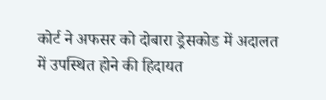कोर्ट ने अफसर को दोबारा ड्रेसकोड में अदालत में उपस्थित होने की हिदायत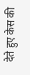देते हुए केस की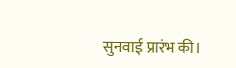सुनवाई प्रारंभ की।